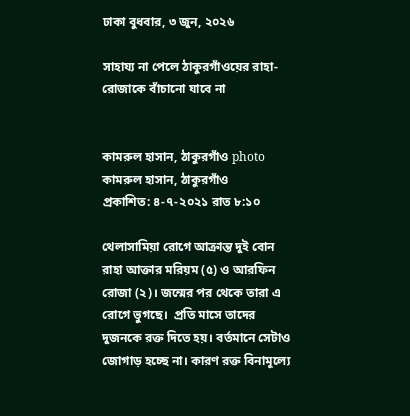ঢাকা বুধবার, ৩ জুন, ২০২৬

সাহায্য না পেলে ঠাকুরগাঁওয়ের রাহা-রোজাকে বাঁচানো যাবে না


কামরুল হাসান, ঠাকুরগাঁও photo কামরুল হাসান, ঠাকুরগাঁও
প্রকাশিত: ৪-৭-২০২১ রাত ৮:১০

থেলাসামিয়া রোগে আক্রান্ত দুই বোন রাহা আক্তার মরিয়ম (৫) ও আরফিন রোজা (২)। জন্মের পর থেকে তারা এ রোগে ভুগছে।  প্রতি মাসে তাদের দুজনকে রক্ত দিতে হয়। বর্তমানে সেটাও জোগাড় হচ্ছে না। কারণ রক্ত বিনামূল্যে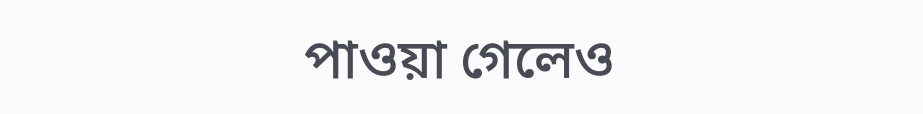পাওয়া গেলেও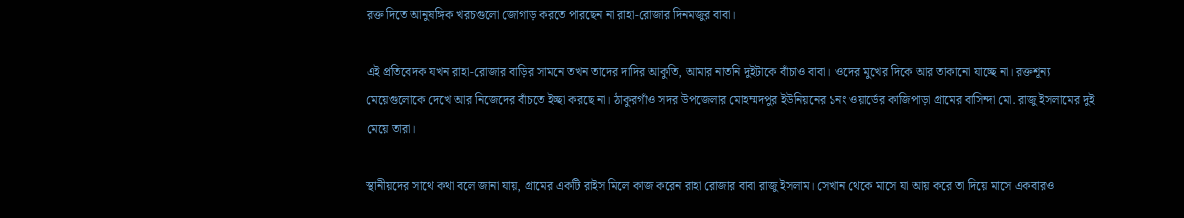রক্ত দিতে আনুষঙ্গিক খরচগুলো জোগাড় করতে পারছেন না রাহা-রোজার দিনমজুর বাবা।

এই প্রতিবেদক যখন রাহা-রোজার বাড়ির সামনে তখন তাদের দাদির আকুতি, আমার নাতনি দুইটাকে বাঁচাও বাবা। ওদের মুখের দিকে আর তাকানো যাচ্ছে না। রক্তশূন্য মেয়েগুলোকে দেখে আর নিজেদের বাঁচতে ইচ্ছা করছে না। ঠাকুরগাঁও সদর উপজেলার মোহম্মদপুর ইউনিয়নের ১নং ওয়ার্ডের কাজিপাড়া গ্রামের বাসিন্দা মো. রাজু ইসলামের দুই মেয়ে তারা।

স্থানীয়দের সাথে কথা বলে জানা যায়, গ্রামের একটি রাইস মিলে কাজ করেন রাহা রোজার বাবা রাজু ইসলাম। সেখান থেকে মাসে যা আয় করে তা দিয়ে মাসে একবারও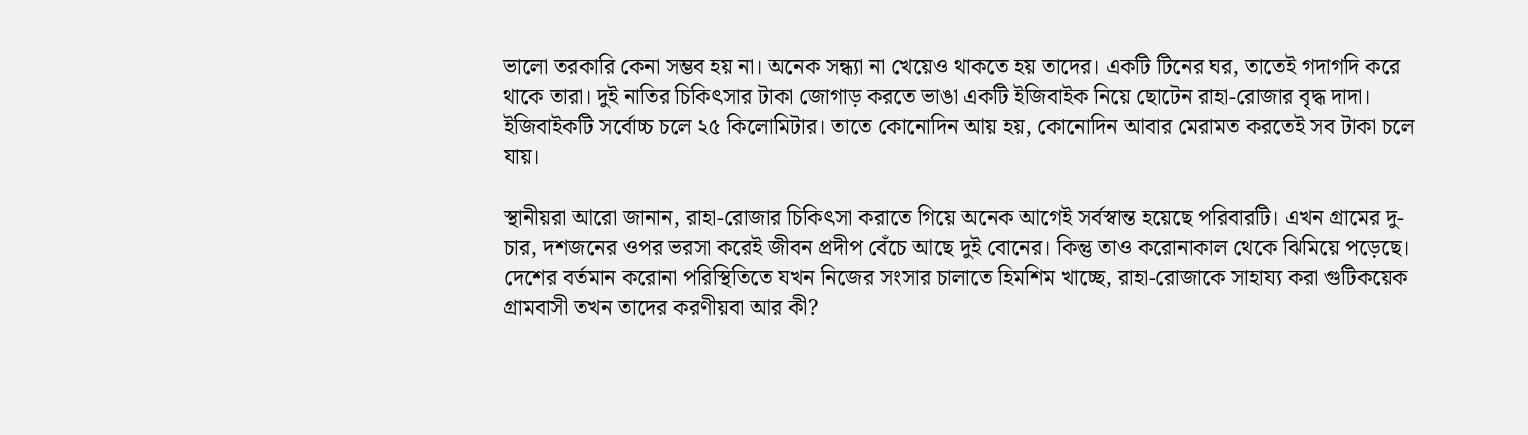ভালো তরকারি কেনা সম্ভব হয় না। অনেক সন্ধ্যা না খেয়েও থাকতে হয় তাদের। একটি টিনের ঘর, তাতেই গদাগদি করে থাকে তারা। দুই নাতির চিকিৎসার টাকা জোগাড় করতে ভাঙা একটি ইজিবাইক নিয়ে ছোটেন রাহা-রোজার বৃদ্ধ দাদা। ইজিবাইকটি সর্বোচ্চ চলে ২৫ কিলোমিটার। তাতে কোনোদিন আয় হয়, কোনোদিন আবার মেরামত করতেই সব টাকা চলে যায়।

স্থানীয়রা আরো জানান, রাহা-রোজার চিকিৎসা করাতে গিয়ে অনেক আগেই সর্বস্বান্ত হয়েছে পরিবারটি। এখন গ্রামের দু-চার, দশজনের ওপর ভরসা করেই জীবন প্রদীপ বেঁচে আছে দুই বোনের। কিন্তু তাও করোনাকাল থেকে ঝিমিয়ে পড়েছে। দেশের বর্তমান করোনা পরিস্থিতিতে যখন নিজের সংসার চালাতে হিমশিম খাচ্ছে, রাহা-রোজাকে সাহায্য করা গুটিকয়েক গ্রামবাসী তখন তাদের করণীয়বা আর কী?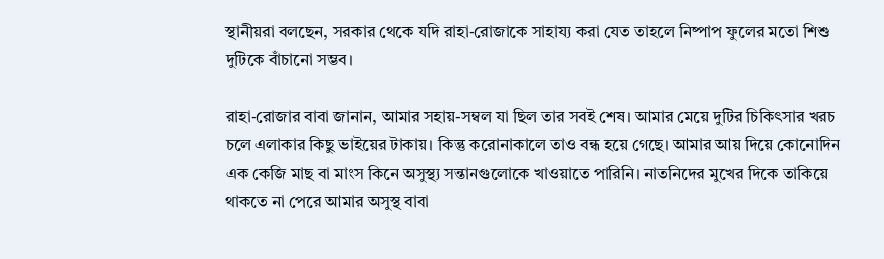স্থানীয়রা বলছেন, সরকার থেকে যদি রাহা-রোজাকে সাহায্য করা যেত তাহলে নিষ্পাপ ফুলের মতো শিশু দুটিকে বাঁচানো সম্ভব।

রাহা-রোজার বাবা জানান, আমার সহায়-সম্বল যা ছিল তার সবই শেষ। আমার মেয়ে দুটির চিকিৎসার খরচ চলে এলাকার কিছু ভাইয়ের টাকায়। কিন্তু করোনাকালে তাও বন্ধ হয়ে গেছে। আমার আয় দিয়ে কোনোদিন এক কেজি মাছ বা মাংস কিনে অসুস্থ্য সন্তানগুলোকে খাওয়াতে পারিনি। নাতনিদের মুখের দিকে তাকিয়ে থাকতে না পেরে আমার অসুস্থ বাবা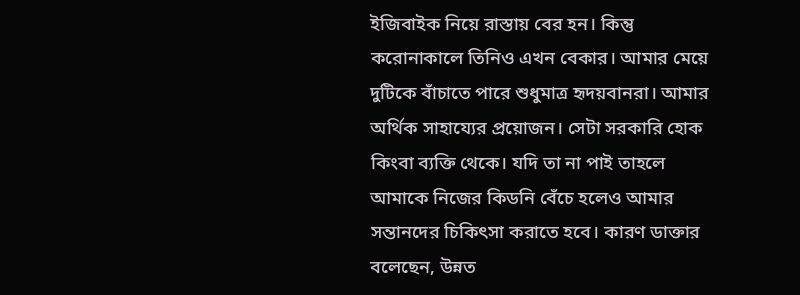ইজিবাইক নিয়ে রাস্তায় বের হন। কিন্তু করোনাকালে তিনিও এখন বেকার। আমার মেয়ে দুটিকে বাঁচাতে পারে শুধুমাত্র হৃদয়বানরা। আমার অর্থিক সাহায্যের প্রয়োজন। সেটা সরকারি হোক কিংবা ব্যক্তি থেকে। যদি তা না পাই তাহলে আমাকে নিজের কিডনি বেঁচে হলেও আমার সন্তানদের চিকিৎসা করাতে হবে। কারণ ডাক্তার বলেছেন, উন্নত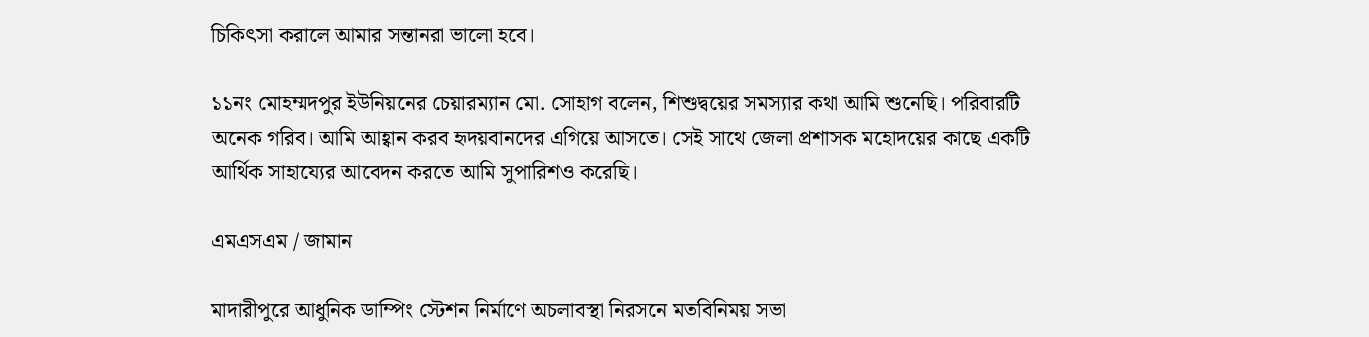চিকিৎসা করালে আমার সন্তানরা ভালো হবে।

১১নং মোহম্মদপুর ইউনিয়নের চেয়ারম্যান মো. সোহাগ বলেন, শিশুদ্বয়ের সমস্যার কথা আমি শুনেছি। পরিবারটি অনেক গরিব। আমি আহ্বান করব হৃদয়বানদের এগিয়ে আসতে। সেই সাথে জেলা প্রশাসক মহোদয়ের কাছে একটি আর্থিক সাহায্যের আবেদন করতে আমি সুপারিশও করেছি।

এমএসএম / জামান

মাদারীপুরে আধুনিক ডাম্পিং স্টেশন নির্মাণে অচলাবস্থা নিরসনে মতবিনিময় সভা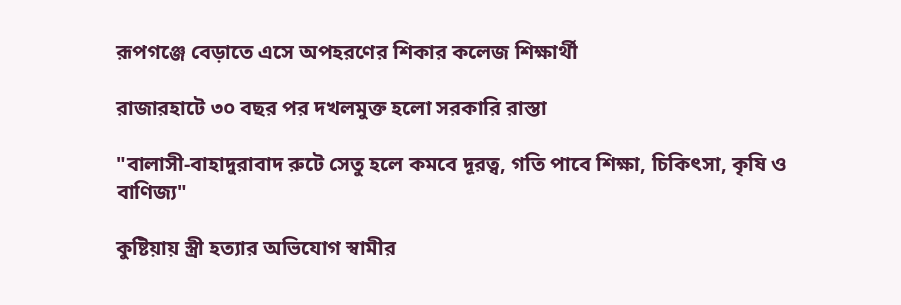রূপগঞ্জে বেড়াতে এসে অপহরণের শিকার কলেজ শিক্ষার্থী

রাজারহাটে ৩০ বছর পর দখলমুক্ত হলো সরকারি রাস্তা

"বালাসী-বাহাদুরাবাদ রুটে সেতু হলে কমবে দূরত্ব, গতি পাবে শিক্ষা, চিকিৎসা, কৃষি ও বাণিজ্য"

কুষ্টিয়ায় স্ত্রী হত্যার অভিযোগ স্বামীর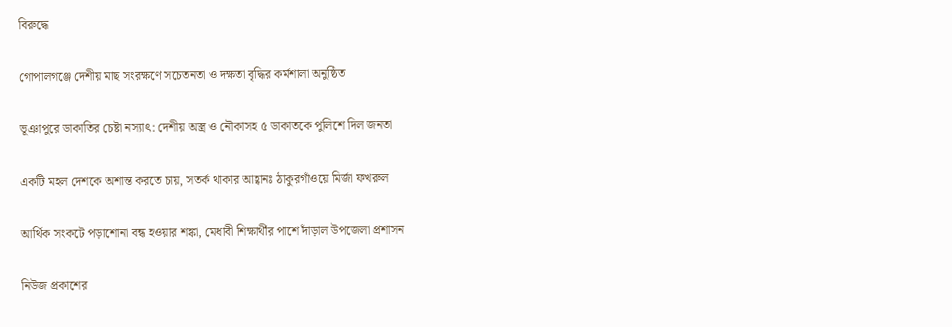বিরুদ্ধে

গোপালগঞ্জে দেশীয় মাছ সংরক্ষণে সচেতনতা ও দক্ষতা বৃদ্ধির কর্মশালা অনুষ্ঠিত

ভূঞাপুরে ডাকাতির চেষ্টা নস্যাৎ: দেশীয় অস্ত্র ও নৌকাসহ ৫ ডাকাতকে পুলিশে দিল জনতা

একটি মহল দেশকে অশান্ত করতে চায়, সতর্ক থাকার আহ্বানঃ ঠাকুরগাঁওয়ে মির্জা ফখরুল

আর্থিক সংকটে পড়াশোনা বন্ধ হওয়ার শঙ্কা, মেধাবী শিক্ষার্থীর পাশে দাঁড়াল উপজেলা প্রশাসন

নিউজ প্রকাশের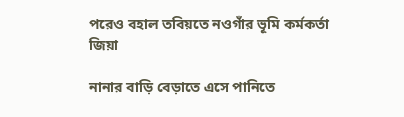পরেও বহাল তবিয়তে নওগাঁর ভূমি কর্মকর্তা জিয়া

নানার বাড়ি বেড়াতে এসে পানিতে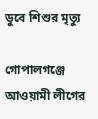ডুবে শিশুর মৃত্যু

গোপালগঞ্জে আওয়ামী লীগের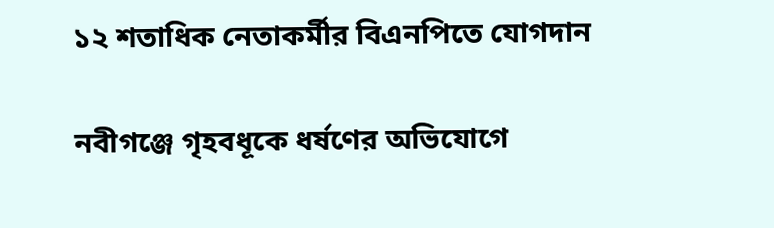১২ শতাধিক নেতাকর্মীর বিএনপিতে যোগদান

নবীগঞ্জে গৃহবধূকে ধর্ষণের অভিযোগে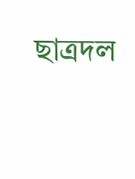ছাত্রদল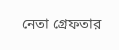নেতা গ্রেফতার